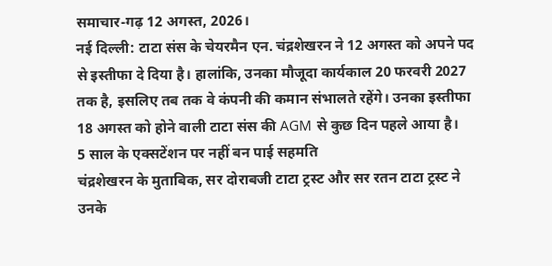समाचार-गढ़ 12 अगस्त, 2026।
नई दिल्ली: टाटा संस के चेयरमैन एन. चंद्रशेखरन ने 12 अगस्त को अपने पद से इस्तीफा दे दिया है। हालांकि, उनका मौजूदा कार्यकाल 20 फरवरी 2027 तक है, इसलिए तब तक वे कंपनी की कमान संभालते रहेंगे। उनका इस्तीफा 18 अगस्त को होने वाली टाटा संस की AGM से कुछ दिन पहले आया है।
5 साल के एक्सटेंशन पर नहीं बन पाई सहमति
चंद्रशेखरन के मुताबिक, सर दोराबजी टाटा ट्रस्ट और सर रतन टाटा ट्रस्ट ने उनके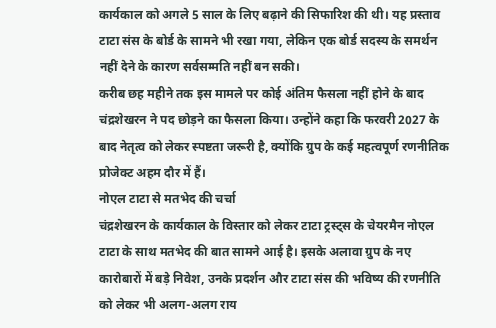कार्यकाल को अगले 5 साल के लिए बढ़ाने की सिफारिश की थी। यह प्रस्ताव टाटा संस के बोर्ड के सामने भी रखा गया, लेकिन एक बोर्ड सदस्य के समर्थन नहीं देने के कारण सर्वसम्मति नहीं बन सकी।
करीब छह महीने तक इस मामले पर कोई अंतिम फैसला नहीं होने के बाद चंद्रशेखरन ने पद छोड़ने का फैसला किया। उन्होंने कहा कि फरवरी 2027 के बाद नेतृत्व को लेकर स्पष्टता जरूरी है, क्योंकि ग्रुप के कई महत्वपूर्ण रणनीतिक प्रोजेक्ट अहम दौर में हैं।
नोएल टाटा से मतभेद की चर्चा
चंद्रशेखरन के कार्यकाल के विस्तार को लेकर टाटा ट्रस्ट्स के चेयरमैन नोएल टाटा के साथ मतभेद की बात सामने आई है। इसके अलावा ग्रुप के नए कारोबारों में बड़े निवेश, उनके प्रदर्शन और टाटा संस की भविष्य की रणनीति को लेकर भी अलग-अलग राय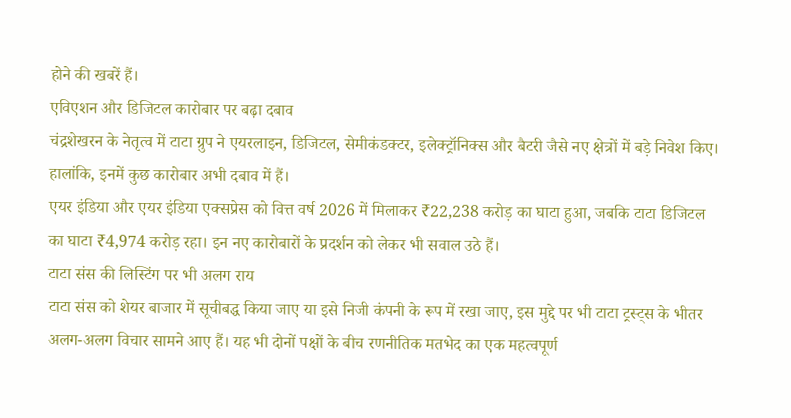होने की खबरें हैं।
एविएशन और डिजिटल कारोबार पर बढ़ा दबाव
चंद्रशेखरन के नेतृत्व में टाटा ग्रुप ने एयरलाइन, डिजिटल, सेमीकंडक्टर, इलेक्ट्रॉनिक्स और बैटरी जैसे नए क्षेत्रों में बड़े निवेश किए। हालांकि, इनमें कुछ कारोबार अभी दबाव में हैं।
एयर इंडिया और एयर इंडिया एक्सप्रेस को वित्त वर्ष 2026 में मिलाकर ₹22,238 करोड़ का घाटा हुआ, जबकि टाटा डिजिटल का घाटा ₹4,974 करोड़ रहा। इन नए कारोबारों के प्रदर्शन को लेकर भी सवाल उठे हैं।
टाटा संस की लिस्टिंग पर भी अलग राय
टाटा संस को शेयर बाजार में सूचीबद्ध किया जाए या इसे निजी कंपनी के रूप में रखा जाए, इस मुद्दे पर भी टाटा ट्रस्ट्स के भीतर अलग-अलग विचार सामने आए हैं। यह भी दोनों पक्षों के बीच रणनीतिक मतभेद का एक महत्वपूर्ण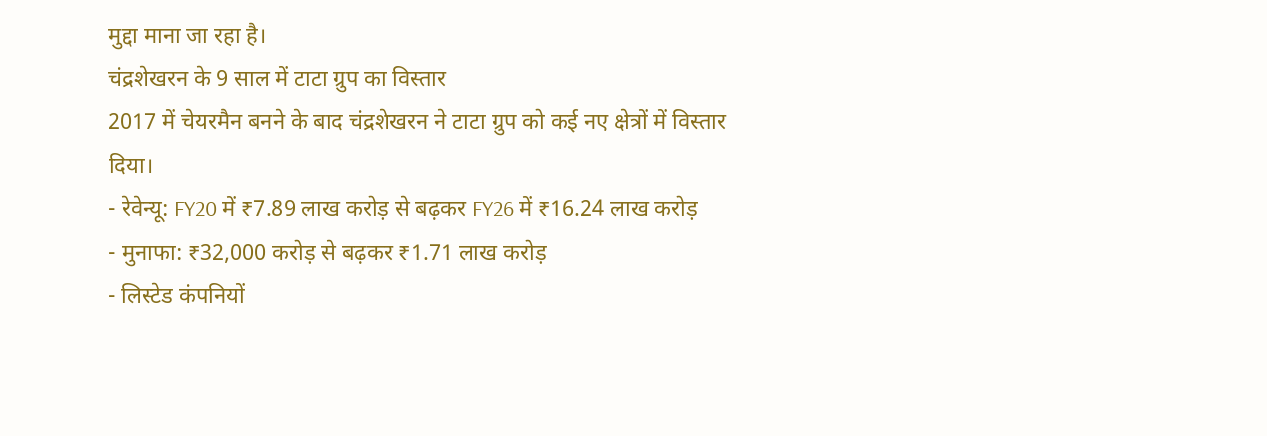मुद्दा माना जा रहा है।
चंद्रशेखरन के 9 साल में टाटा ग्रुप का विस्तार
2017 में चेयरमैन बनने के बाद चंद्रशेखरन ने टाटा ग्रुप को कई नए क्षेत्रों में विस्तार दिया।
- रेवेन्यू: FY20 में ₹7.89 लाख करोड़ से बढ़कर FY26 में ₹16.24 लाख करोड़
- मुनाफा: ₹32,000 करोड़ से बढ़कर ₹1.71 लाख करोड़
- लिस्टेड कंपनियों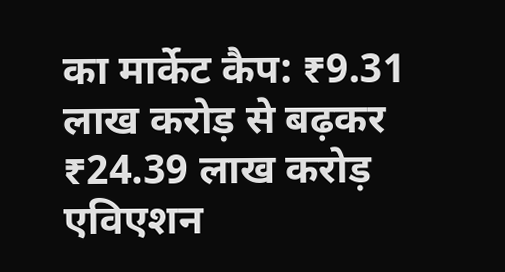का मार्केट कैप: ₹9.31 लाख करोड़ से बढ़कर ₹24.39 लाख करोड़
एविएशन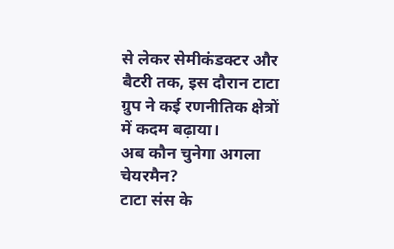से लेकर सेमीकंडक्टर और बैटरी तक, इस दौरान टाटा ग्रुप ने कई रणनीतिक क्षेत्रों में कदम बढ़ाया।
अब कौन चुनेगा अगला चेयरमैन?
टाटा संस के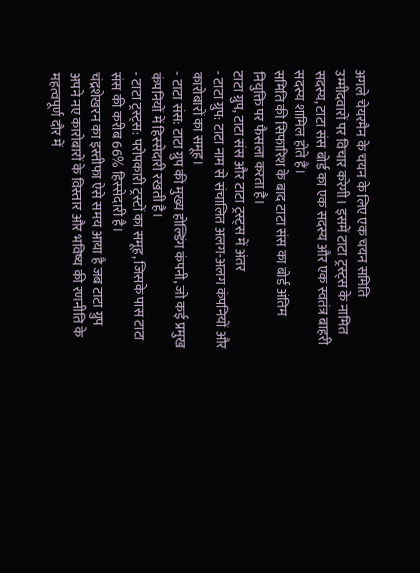अगले चेयरमैन के चयन के लिए एक चयन समिति उम्मीदवारों पर विचार करेगी। इसमें टाटा ट्रस्ट्स के नामित सदस्य, टाटा संस बोर्ड का एक सदस्य और एक स्वतंत्र बाहरी सदस्य शामिल होते हैं।
समिति की सिफारिश के बाद टाटा संस का बोर्ड अंतिम नियुक्ति पर फैसला करता है।
टाटा ग्रुप, टाटा संस और टाटा ट्रस्ट्स में अंतर
- टाटा ग्रुप: टाटा नाम से संचालित अलग-अलग कंपनियों और कारोबारों का समूह।
- टाटा संस: टाटा ग्रुप की मुख्य होल्डिंग कंपनी, जो कई प्रमुख कंपनियों में हिस्सेदारी रखती है।
- टाटा ट्रस्ट्स: परोपकारी ट्रस्टों का समूह, जिसके पास टाटा संस की करीब 66% हिस्सेदारी है।
चंद्रशेखरन का इस्तीफा ऐसे समय आया है जब टाटा ग्रुप अपने नए कारोबारों के विस्तार और भविष्य की रणनीति के महत्वपूर्ण दौर में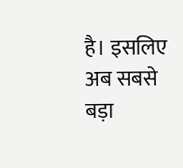है। इसलिए अब सबसे बड़ा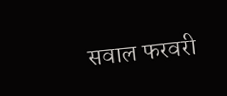सवाल फरवरी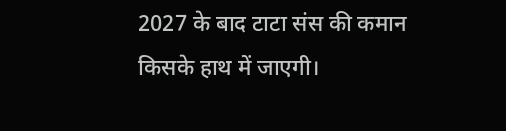2027 के बाद टाटा संस की कमान किसके हाथ में जाएगी।